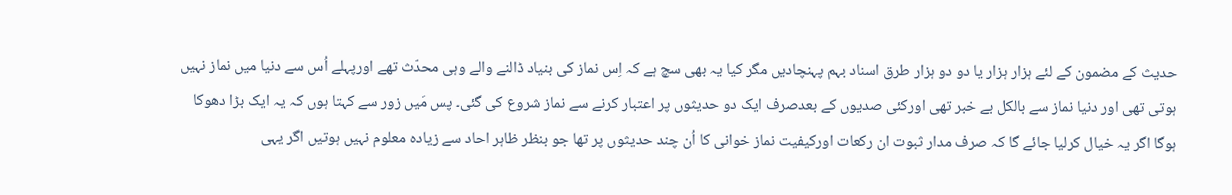حدیث کے مضمون کے لئے ہزار ہزار یا دو دو ہزار طرق اسناد بہم پہنچادیں مگر کیا یہ بھی سچ ہے کہ اِس نماز کی بنیاد ڈالنے والے وہی محدّث تھے اورپہلے اُس سے دنیا میں نماز نہیں ہوتی تھی اور دنیا نماز سے بالکل بے خبر تھی اورکئی صدیوں کے بعدصرف ایک دو حدیثوں پر اعتبار کرنے سے نماز شروع کی گئی۔ پس مَیں زور سے کہتا ہوں کہ یہ ایک بڑا دھوکا ہوگا اگر یہ خیال کرلیا جائے گا کہ صرف مدار ثبوت ان رکعات اورکیفیت نماز خوانی کا اُن چند حدیثوں پر تھا جو بنظر ظاہر احاد سے زیادہ معلوم نہیں ہوتیں اگر یہی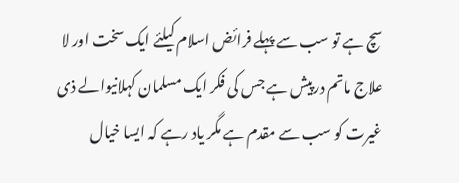سچ ہے تو سب سے پہلے فرائض اسلام کیلئے ایک سخت اور لا علاج ماتم درپیش ہے جس کی فکر ایک مسلمان کہلانیوالے ذی غیرت کو سب سے مقدم ہے مگر یاد رہے کہ ایسا خیال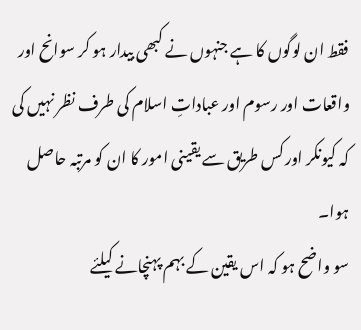فقط ان لوگوں کا ہے جنہوں نے کبھی بیدار ہو کر سوانح اور واقعات اور رسوم اور عباداتِ اسلام کی طرف نظر نہیں کی کہ کیونکر اور کس طریق سے یقینی امور کا ان کو مرتبہ حاصل ہوا۔
سو واضح ہو کہ اس یقین کے بہم پہنچانے کیلئے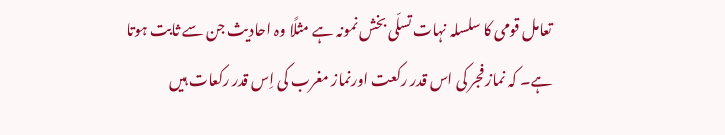تعامل قومی کا سلسلہ نہات تسلّی بخش نمونہ ہے مثلًا وہ احادیث جن سے ثابت ہوتا ہے۔ کہ نماز فجر کی اس قدر رکعت اورنماز مغرب کی اِس قدر رکعات ہیں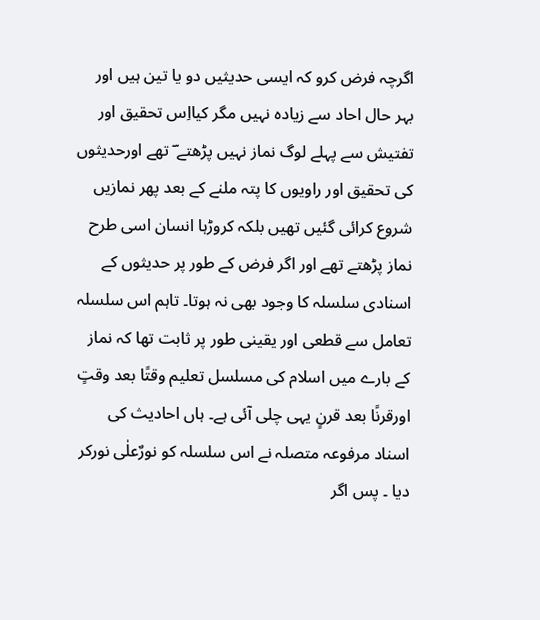اگرچہ فرض کرو کہ ایسی حدیثیں دو یا تین ہیں اور بہر حال احاد سے زیادہ نہیں مگر کیااِس تحقیق اور تفتیش سے پہلے لوگ نماز نہیں پڑھتے ؔ تھے اورحدیثوں کی تحقیق اور راویوں کا پتہ ملنے کے بعد پھر نمازیں شروع کرائی گئیں تھیں بلکہ کروڑہا انسان اسی طرح نماز پڑھتے تھے اور اگر فرض کے طور پر حدیثوں کے اسنادی سلسلہ کا وجود بھی نہ ہوتا۔ تاہم اس سلسلہ تعامل سے قطعی اور یقینی طور پر ثابت تھا کہ نماز کے بارے میں اسلام کی مسلسل تعلیم وقتًا بعد وقتٍ اورقرنًا بعد قرنٍ یہی چلی آئی ہے۔ ہاں احادیث کی اسناد مرفوعہ متصلہ نے اس سلسلہ کو نورٌعلٰی نورکر دیا ۔ پس اگر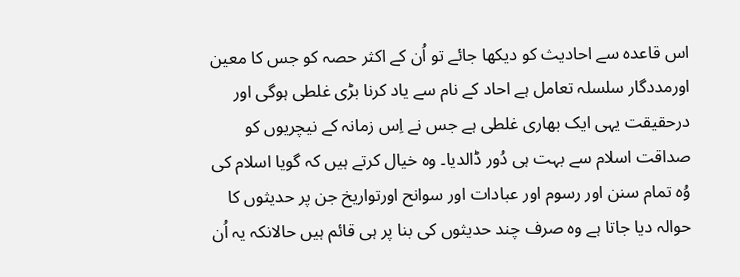اس قاعدہ سے احادیث کو دیکھا جائے تو اُن کے اکثر حصہ کو جس کا معین اورمددگار سلسلہ تعامل ہے احاد کے نام سے یاد کرنا بڑی غلطی ہوگی اور درحقیقت یہی ایک بھاری غلطی ہے جس نے اِس زمانہ کے نیچریوں کو صداقت اسلام سے بہت ہی دُور ڈالدیا۔ وہ خیال کرتے ہیں کہ گویا اسلام کی وُہ تمام سنن اور رسوم اور عبادات اور سوانح اورتواریخ جن پر حدیثوں کا حوالہ دیا جاتا ہے وہ صرف چند حدیثوں کی بنا پر ہی قائم ہیں حالانکہ یہ اُن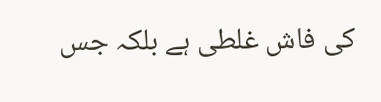کی فاش غلطی ہے بلکہ جس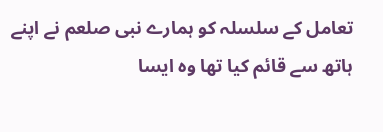تعامل کے سلسلہ کو ہمارے نبی صلعم نے اپنے ہاتھ سے قائم کیا تھا وہ ایسا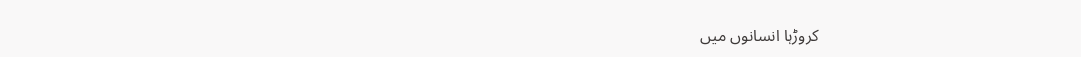کروڑہا انسانوں میں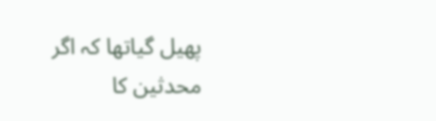پھیل گیاتھا کہ اگر محدثین کا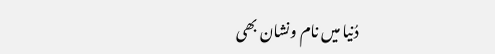دُنیا میں نام ونشان بھی